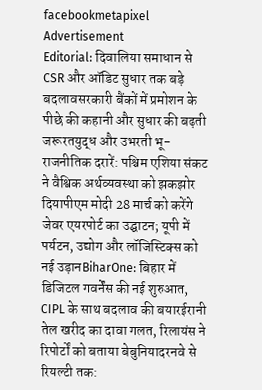facebookmetapixel
Advertisement
Editorial: दिवालिया समाधान से CSR और ऑडिट सुधार तक बड़े बदलावसरकारी बैंकों में प्रमोशन के पीछे की कहानी और सुधार की बढ़ती जरूरतयुद्ध और उभरती भू-राजनीतिक दरारें: पश्चिम एशिया संकट ने वैश्विक अर्थव्यवस्था को झकझोर दियापीएम मोदी 28 मार्च को करेंगे जेवर एयरपोर्ट का उद्घाटन; यूपी में पर्यटन, उद्योग और लॉजिस्टिक्स को नई उड़ानBiharOne: बिहार में डिजिटल गवर्नेंस की नई शुरुआत, CIPL के साथ बदलाव की बयारईरानी तेल खरीद का दावा गलत, रिलायंस ने रिपोर्टों को बताया बेबुनियादरनवे से रियल्टी तक: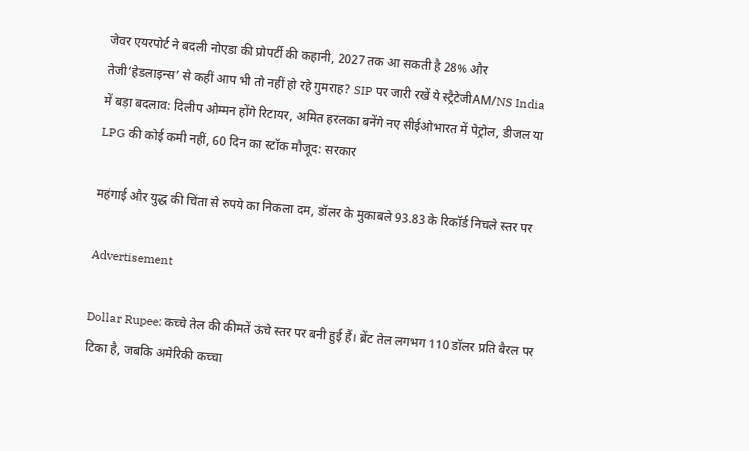जेवर एयरपोर्ट ने बदली नोएडा की प्रोपर्टी की कहानी, 2027 तक आ सकती है 28% और तेजी‘हेडलाइन्स’ से कहीं आप भी तो नहीं हो रहे गुमराह? SIP पर जारी रखें ये स्ट्रैटेजीAM/NS India में बड़ा बदलाव: दिलीप ओम्मन होंगे रिटायर, अमित हरलका बनेंगे नए सीईओभारत में पेट्रोल, डीजल या LPG की कोई कमी नहीं, 60 दिन का स्टॉक मौजूद: सरकार

महंगाई और युद्ध की चिंता से रुपये का निकला दम, डॉलर के मुकाबले 93.83 के रिकॉर्ड निचले स्तर पर

Advertisement

Dollar Rupee: कच्चे तेल की कीमतें ऊंचे स्तर पर बनी हुई हैं। ब्रेंट तेल लगभग 110 डॉलर प्रति बैरल पर टिका है, जबकि अमेरिकी कच्चा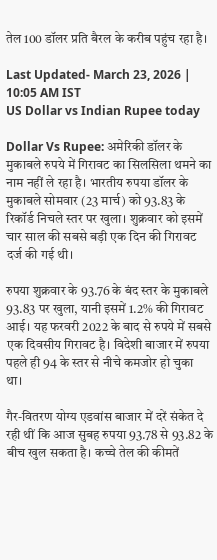तेल 100 डॉलर प्रति बैरल के करीब पहुंच रहा है।

Last Updated- March 23, 2026 | 10:05 AM IST
US Dollar vs Indian Rupee today

Dollar Vs Rupee: अमेरिकी डॉलर के मुकाबले रुपये में गिरावट का सिलसिला थमने का नाम नहीं ले रहा है। भारतीय रुपया डॉलर के मुकाबले सोमवार (23 मार्च) को 93.83 के रिकॉर्ड निचले स्तर पर खुला। शुक्रवार को इसमें चार साल की सबसे बड़ी एक दिन की गिरावट दर्ज की गई थी।

रुपया शुक्रवार के 93.76 के बंद स्तर के मुकाबले 93.83 पर खुला, यानी इसमें 1.2% की गिरावट आई। यह फरवरी 2022 के बाद से रुपये में सबसे एक दिवसीय गिरावट है। विदेशी बाजार में रुपया पहले ही 94 के स्तर से नीचे कमजोर हो चुका था।

गैर-वितरण योग्य एडवांस बाजार में दरें संकेत दे रही थीं कि आज सुबह रुपया 93.78 से 93.82 के बीच खुल सकता है। कच्चे तेल की कीमतें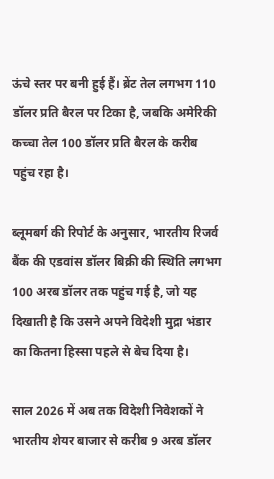ऊंचे स्तर पर बनी हुई हैं। ब्रेंट तेल लगभग 110 डॉलर प्रति बैरल पर टिका है, जबकि अमेरिकी कच्चा तेल 100 डॉलर प्रति बैरल के करीब पहुंच रहा है।

ब्लूमबर्ग की रिपोर्ट के अनुसार, भारतीय रिजर्व बैंक की एडवांस डॉलर बिक्री की स्थिति लगभग 100 अरब डॉलर तक पहुंच गई है, जो यह दिखाती है कि उसने अपने विदेशी मुद्रा भंडार का कितना हिस्सा पहले से बेच दिया है।

साल 2026 में अब तक विदेशी निवेशकों ने भारतीय शेयर बाजार से करीब 9 अरब डॉलर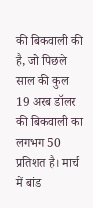की बिकवाली की है, जो पिछले साल की कुल 19 अरब डॉलर की बिकवाली का लगभग 50 प्रतिशत है। मार्च में बांड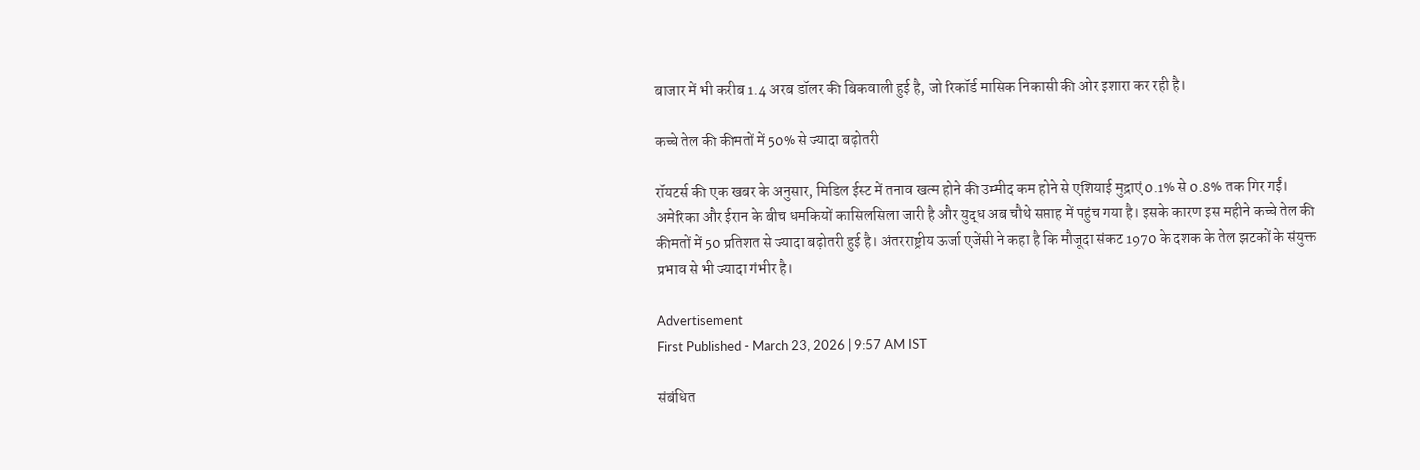बाजार में भी करीब 1.4 अरब डॉलर की बिकवाली हुई है, जो रिकॉर्ड मासिक निकासी की ओर इशारा कर रही है।

कच्चे तेल की कीमतों में 50% से ज्यादा बढ़ोतरी

रॉयटर्स की एक खबर के अनुसार, मिडिल ईस्ट में तनाव खत्म होने की उम्मीद कम होने से एशियाई मुद्राएं 0.1% से 0.8% तक गिर गईं। अमेरिका और ईरान के बीच धमकियों कासिलसिला जारी है और युद्ध अब चौथे सप्ताह में पहुंच गया है। इसके कारण इस महीने कच्चे तेल की कीमतों में 50 प्रतिशत से ज्यादा बढ़ोतरी हुई है। अंतरराष्ट्रीय ऊर्जा एजेंसी ने कहा है कि मौजूदा संकट 1970 के दशक के तेल झटकों के संयुक्त प्रभाव से भी ज्यादा गंभीर है।

Advertisement
First Published - March 23, 2026 | 9:57 AM IST

संबंधित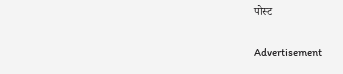पोस्ट

Advertisement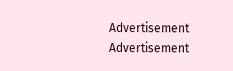Advertisement
Advertisement